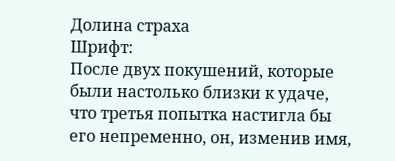Долина страха
Шрифт:
После двух покушений, которые были настолько близки к удаче, что третья попытка настигла бы его непременно, он, изменив имя,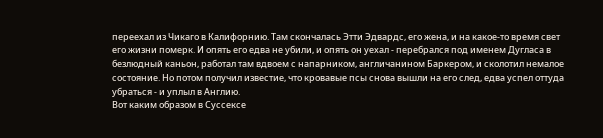переехал из Чикаго в Калифорнию. Там скончалась Этти Эдвардс, его жена, и на какое-то время свет его жизни померк. И опять его едва не убили, и опять он уехал - перебрался под именем Дугласа в безлюдный каньон, работал там вдвоем с напарником, англичанином Баркером, и сколотил немалое состояние. Но потом получил известие, что кровавые псы снова вышли на его след, едва успел оттуда убраться - и уплыл в Англию.
Вот каким образом в Суссексе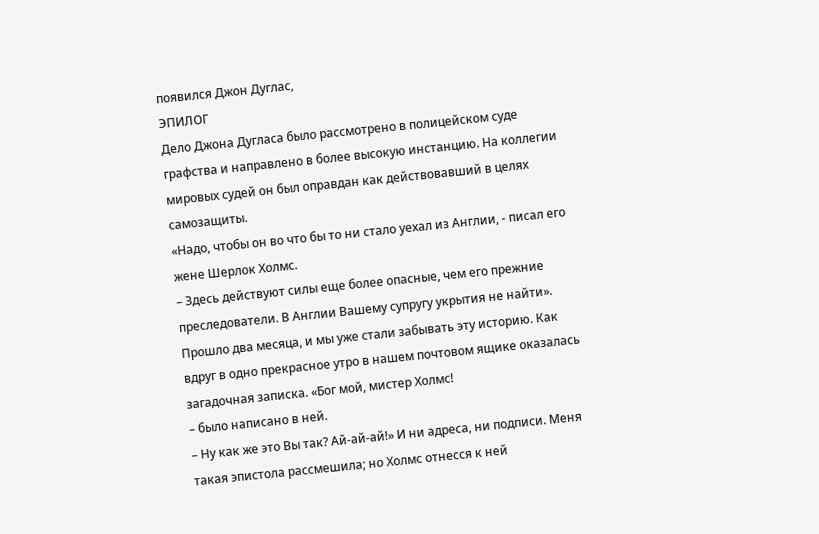появился Джон Дуглас,
ЭПИЛОГ
Дело Джона Дугласа было рассмотрено в полицейском суде графства и направлено в более высокую инстанцию. На коллегии мировых судей он был оправдан как действовавший в целях самозащиты.
«Надо, чтобы он во что бы то ни стало уехал из Англии, - писал его жене Шерлок Холмс.
– Здесь действуют силы еще более опасные, чем его прежние преследователи. В Англии Вашему супругу укрытия не найти».
Прошло два месяца, и мы уже стали забывать эту историю. Как вдруг в одно прекрасное утро в нашем почтовом ящике оказалась загадочная записка. «Бог мой, мистер Холмс!
– было написано в ней.
– Ну как же это Вы так? Ай-ай-ай!» И ни адреса, ни подписи. Меня такая эпистола рассмешила; но Холмс отнесся к ней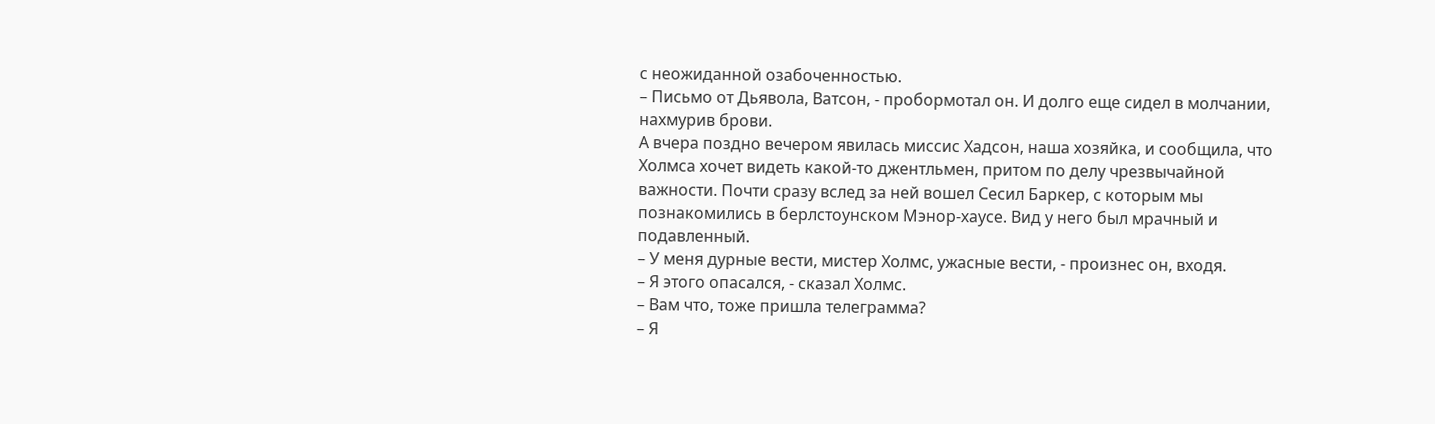с неожиданной озабоченностью.
– Письмо от Дьявола, Ватсон, - пробормотал он. И долго еще сидел в молчании, нахмурив брови.
А вчера поздно вечером явилась миссис Хадсон, наша хозяйка, и сообщила, что Холмса хочет видеть какой-то джентльмен, притом по делу чрезвычайной важности. Почти сразу вслед за ней вошел Сесил Баркер, с которым мы познакомились в берлстоунском Мэнор-хаусе. Вид у него был мрачный и подавленный.
– У меня дурные вести, мистер Холмс, ужасные вести, - произнес он, входя.
– Я этого опасался, - сказал Холмс.
– Вам что, тоже пришла телеграмма?
– Я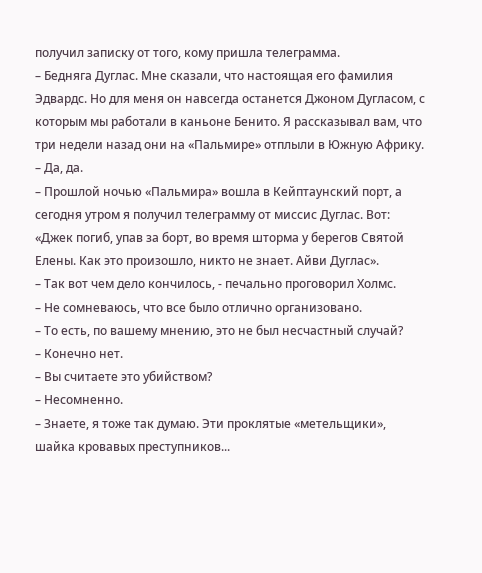получил записку от того, кому пришла телеграмма.
– Бедняга Дуглас. Мне сказали, что настоящая его фамилия Эдвардс. Но для меня он навсегда останется Джоном Дугласом, с которым мы работали в каньоне Бенито. Я рассказывал вам, что три недели назад они на «Пальмире» отплыли в Южную Африку.
– Да, да.
– Прошлой ночью «Пальмира» вошла в Кейптаунский порт, а сегодня утром я получил телеграмму от миссис Дуглас. Вот: «Джек погиб, упав за борт, во время шторма у берегов Святой Елены. Как это произошло, никто не знает. Айви Дуглас».
– Так вот чем дело кончилось, - печально проговорил Холмс.
– Не сомневаюсь, что все было отлично организовано.
– То есть, по вашему мнению, это не был несчастный случай?
– Конечно нет.
– Вы считаете это убийством?
– Несомненно.
– Знаете, я тоже так думаю. Эти проклятые «метельщики», шайка кровавых преступников...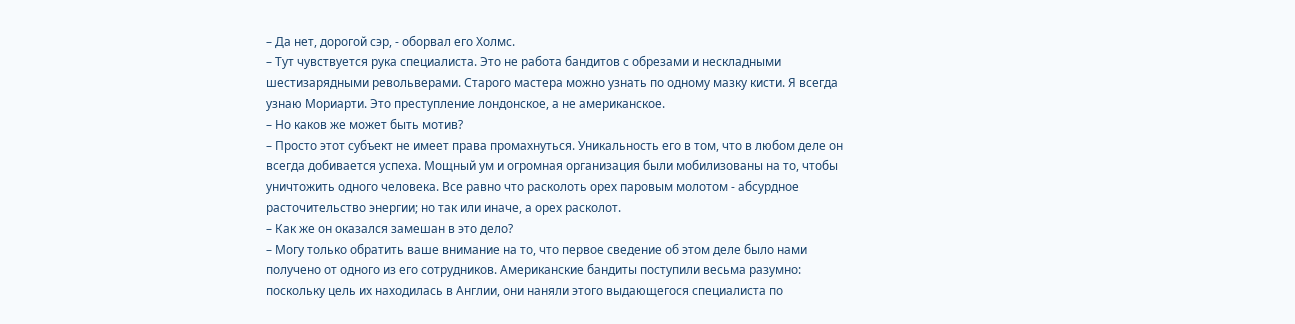– Да нет, дорогой сэр, - оборвал его Холмс.
– Тут чувствуется рука специалиста. Это не работа бандитов с обрезами и нескладными шестизарядными револьверами. Старого мастера можно узнать по одному мазку кисти. Я всегда узнаю Мориарти. Это преступление лондонское, а не американское.
– Но каков же может быть мотив?
– Просто этот субъект не имеет права промахнуться. Уникальность его в том, что в любом деле он всегда добивается успеха. Мощный ум и огромная организация были мобилизованы на то, чтобы уничтожить одного человека. Все равно что расколоть орех паровым молотом - абсурдное расточительство энергии; но так или иначе, а орех расколот.
– Как же он оказался замешан в это дело?
– Могу только обратить ваше внимание на то, что первое сведение об этом деле было нами получено от одного из его сотрудников. Американские бандиты поступили весьма разумно: поскольку цель их находилась в Англии, они наняли этого выдающегося специалиста по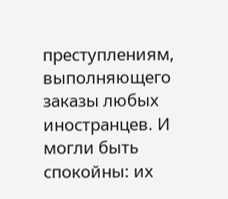преступлениям, выполняющего заказы любых иностранцев. И могли быть спокойны: их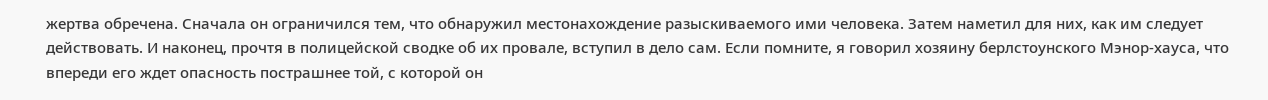жертва обречена. Сначала он ограничился тем, что обнаружил местонахождение разыскиваемого ими человека. Затем наметил для них, как им следует действовать. И наконец, прочтя в полицейской сводке об их провале, вступил в дело сам. Если помните, я говорил хозяину берлстоунского Мэнор-хауса, что впереди его ждет опасность пострашнее той, с которой он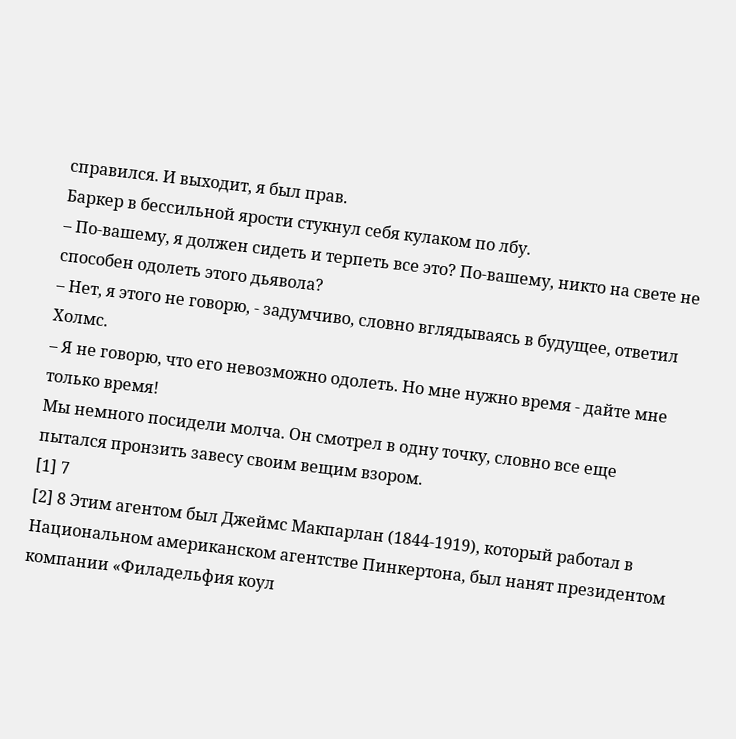справился. И выходит, я был прав.
Баркер в бессильной ярости стукнул себя кулаком по лбу.
– По-вашему, я должен сидеть и терпеть все это? По-вашему, никто на свете не способен одолеть этого дьявола?
– Нет, я этого не говорю, - задумчиво, словно вглядываясь в будущее, ответил Холмс.
– Я не говорю, что его невозможно одолеть. Но мне нужно время - дайте мне только время!
Мы немного посидели молча. Он смотрел в одну точку, словно все еще пытался пронзить завесу своим вещим взором.
[1] 7
[2] 8 Этим агентом был Джеймс Макпарлан (1844-1919), который работал в Национальном американском агентстве Пинкертона, был нанят президентом компании «Филадельфия коул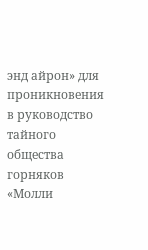энд айрон» для проникновения в руководство тайного общества горняков «Молли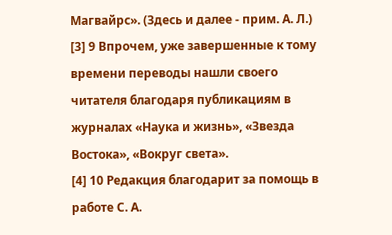Магвайрс». (Здесь и далее - прим. А. Л.)
[3] 9 Впрочем, уже завершенные к тому времени переводы нашли своего читателя благодаря публикациям в журналах «Наука и жизнь», «Звезда Востока», «Вокруг света».
[4] 10 Редакция благодарит за помощь в работе С. А.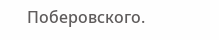Поберовского.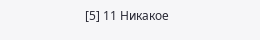[5] 11 Никакое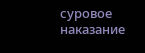суровое наказание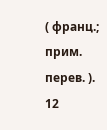( франц.; прим. перев. ).
12